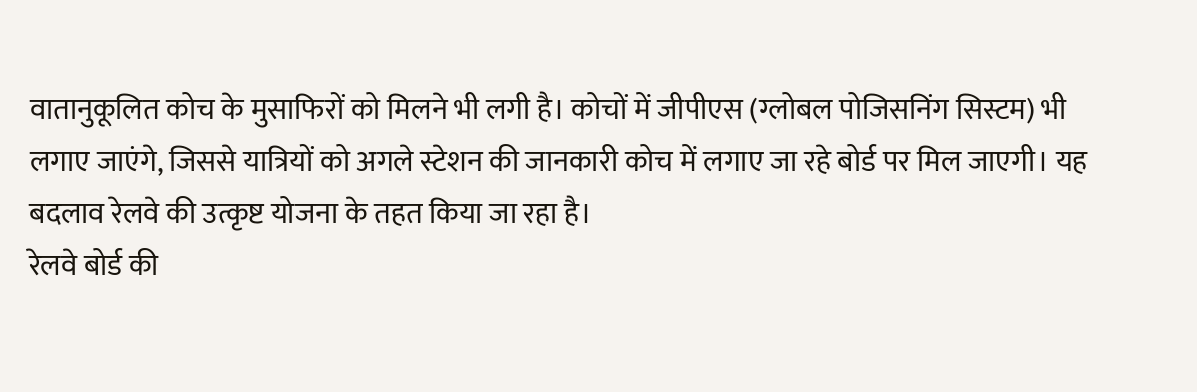वातानुकूलित कोच के मुसाफिरों को मिलने भी लगी है। कोचों में जीपीएस (ग्लोबल पोजिसनिंग सिस्टम) भी लगाए जाएंगे, जिससे यात्रियों को अगले स्टेशन की जानकारी कोच में लगाए जा रहे बोर्ड पर मिल जाएगी। यह बदलाव रेलवे की उत्कृष्ट योजना के तहत किया जा रहा है।
रेलवे बोर्ड की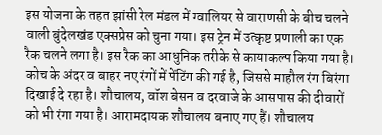इस योजना के तहत झांसी रेल मंडल में ग्वालियर से वाराणसी के बीच चलने वाली बुंदेलखंड एक्सप्रेस को चुना गया। इस ट्रेन में उत्कृष्ट प्रणाली का एक रैक चलने लगा है। इस रैक का आधुनिक तरीके से कायाकल्प किया गया है। कोच के अंदर व बाहर नए रंगों में पेंटिंग की गई है, जिससे माहौल रंग बिरंगा दिखाई दे रहा है। शौचालय, वॉश बेसन व दरवाजे के आसपास की दीवारों को भी रंगा गया है। आरामदायक शौचालय बनाए गए हैं। शौचालय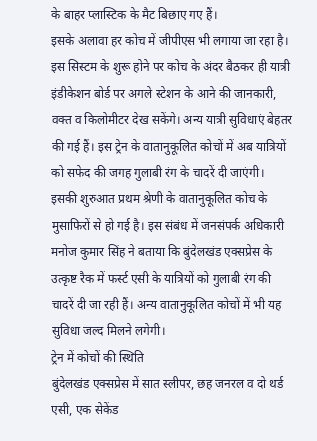के बाहर प्लास्टिक के मैट बिछाए गए हैं।
इसके अलावा हर कोच में जीपीएस भी लगाया जा रहा है। इस सिस्टम के शुरू होने पर कोच के अंदर बैठकर ही यात्री इंडीकेशन बोर्ड पर अगले स्टेशन के आने की जानकारी, वक्त व किलोमीटर देख सकेंगे। अन्य यात्री सुविधाएं बेहतर की गई हैं। इस ट्रेन के वातानुकूलित कोचों में अब यात्रियों को सफेद की जगह गुलाबी रंग के चादरें दी जाएंगी। इसकी शुरुआत प्रथम श्रेणी के वातानुकूलित कोच के मुसाफिरों से हो गई है। इस संबंध में जनसंपर्क अधिकारी मनोज कुमार सिंह ने बताया कि बुंदेलखंड एक्सप्रेस के उत्कृष्ट रैक में फर्स्ट एसी के यात्रियों को गुलाबी रंग की चादरें दी जा रही हैं। अन्य वातानुकूलित कोचों में भी यह सुविधा जल्द मिलने लगेगी।
ट्रेन में कोचों की स्थिति
बुंदेलखंड एक्सप्रेस में सात स्लीपर, छह जनरल व दो थर्ड एसी, एक सेकेंड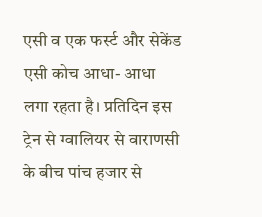एसी व एक फर्स्ट और सेकेंड एसी कोच आधा- आधा लगा रहता है। प्रतिदिन इस ट्रेन से ग्वालियर से वाराणसी के बीच पांच हजार से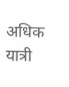अधिक यात्री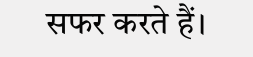सफर करते हैं।